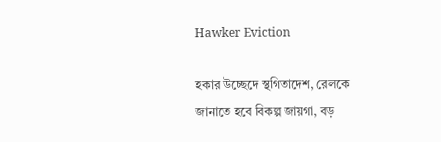Hawker Eviction

হকার উচ্ছেদে স্থগিতাদেশ, রেলকে জানাতে হবে বিকল্প জায়গা, বড়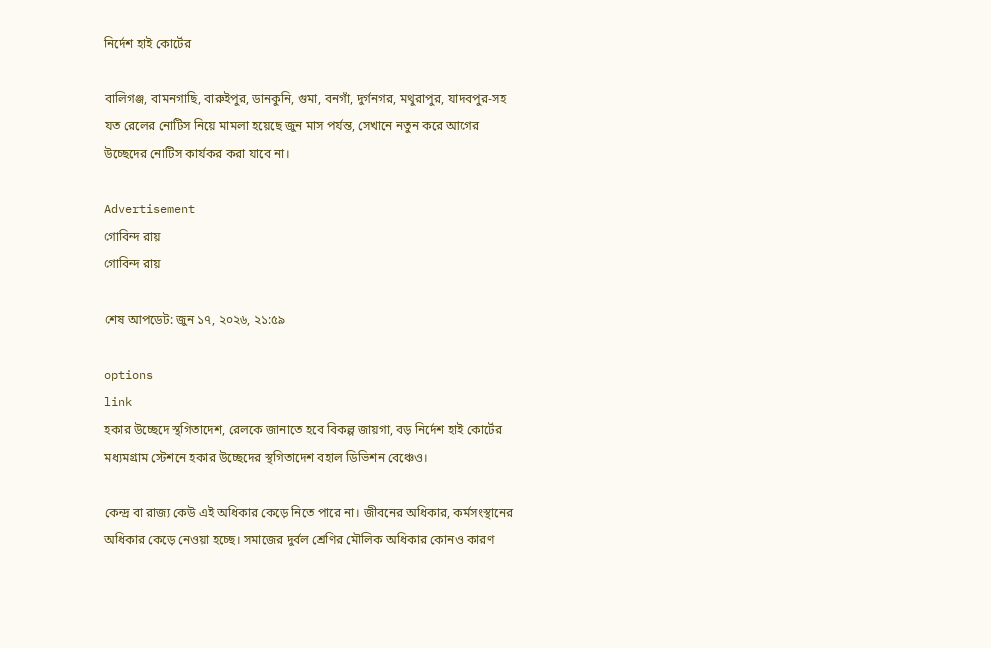নির্দেশ হাই কোর্টের

বালিগঞ্জ, বামনগাছি, বারুইপুর, ডানকুনি, গুমা, বনগাঁ, দুর্গনগর, মথুরাপুর, যাদবপুর-সহ যত রেলের নোটিস নিয়ে মামলা হয়েছে জুন মাস পর্যন্ত, সেখানে নতুন করে আগের উচ্ছেদের নোটিস কার্যকর করা যাবে না।

Advertisement
গোবিন্দ রায়
গোবিন্দ রায়

শেষ আপডেট: জুন ১৭, ২০২৬, ২১:৫৯

options
link
হকার উচ্ছেদে স্থগিতাদেশ, রেলকে জানাতে হবে বিকল্প জায়গা, বড় নির্দেশ হাই কোর্টের
মধ্যমগ্রাম স্টেশনে হকার উচ্ছেদের স্থগিতাদেশ বহাল ডিভিশন বেঞ্চেও।

কেন্দ্র বা রাজ্য কেউ এই অধিকার কেড়ে নিতে পারে না। জীবনের অধিকার, কর্মসংস্থানের অধিকার কেড়ে নেওয়া হচ্ছে। সমাজের দুর্বল শ্রেণির মৌলিক অধিকার কোনও কারণ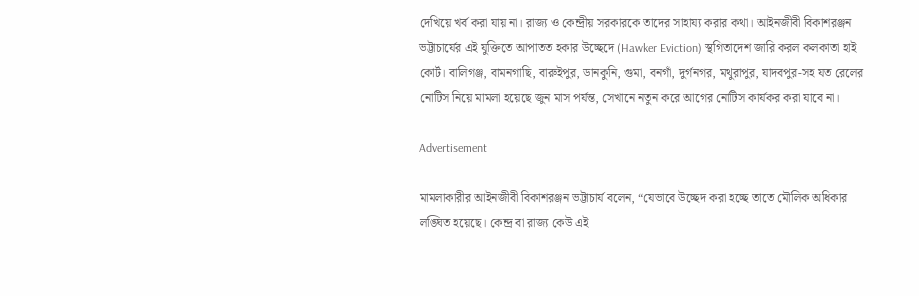দেখিয়ে খর্ব করা যায় না। রাজ্য ও কেন্দ্রীয় সরকারকে তাদের সাহায্য করার কথা। আইনজীবী বিকাশরঞ্জন ভট্টাচার্যের এই যুক্তিতে আপাতত হকার উচ্ছেদে (Hawker Eviction) স্থগিতাদেশ জারি করল কলকাতা হাই কোর্ট। বালিগঞ্জ, বামনগাছি, বারুইপুর, ডানকুনি, গুমা, বনগাঁ, দুর্গনগর, মথুরাপুর, যাদবপুর-সহ যত রেলের নোটিস নিয়ে মামলা হয়েছে জুন মাস পর্যন্ত, সেখানে নতুন করে আগের নোটিস কার্যকর করা যাবে না।

Advertisement

মামলাকারীর আইনজীবী বিকাশরঞ্জন ভট্টাচার্য বলেন, “যেভাবে উচ্ছেদ করা হচ্ছে তাতে মৌলিক অধিকার লঙ্ঘিত হয়েছে। কেন্দ্র বা রাজ্য কেউ এই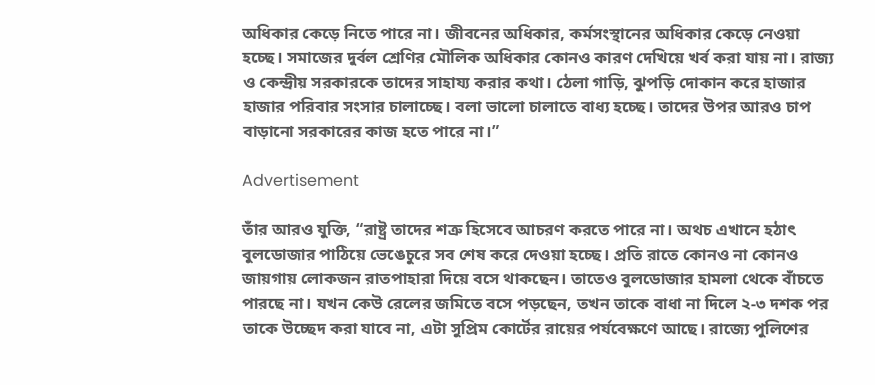অধিকার কেড়ে নিতে পারে না। জীবনের অধিকার, কর্মসংস্থানের অধিকার কেড়ে নেওয়া হচ্ছে। সমাজের দুর্বল শ্রেণির মৌলিক অধিকার কোনও কারণ দেখিয়ে খর্ব করা যায় না। রাজ্য ও কেন্দ্রীয় সরকারকে তাদের সাহায্য করার কথা। ঠেলা গাড়ি, ঝুপড়ি দোকান করে হাজার হাজার পরিবার সংসার চালাচ্ছে। বলা ভালো চালাতে বাধ্য হচ্ছে। তাদের উপর আরও চাপ বাড়ানো সরকারের কাজ হতে পারে না।”

Advertisement

তাঁর আরও যুক্তি, “রাষ্ট্র তাদের শত্রু হিসেবে আচরণ করতে পারে না। অথচ এখানে হঠাৎ বুলডোজার পাঠিয়ে ভেঙেচুরে সব শেষ করে দেওয়া হচ্ছে। প্রতি রাতে কোনও না কোনও জায়গায় লোকজন রাতপাহারা দিয়ে বসে থাকছেন। তাতেও বুলডোজার হামলা থেকে বাঁচতে পারছে না। যখন কেউ রেলের জমিতে বসে পড়ছেন, তখন তাকে বাধা না দিলে ২-৩ দশক পর তাকে উচ্ছেদ করা যাবে না, এটা সুপ্রিম কোর্টের রায়ের পর্যবেক্ষণে আছে। রাজ্যে পুলিশের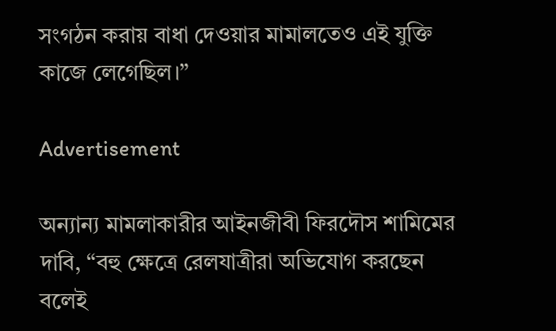সংগঠন করায় বাধা দেওয়ার মামালতেও এই যুক্তি কাজে লেগেছিল।”

Advertisement

অন্যান্য মামলাকারীর আইনজীবী ফিরদৌস শামিমের দাবি, “বহু ক্ষেত্রে রেলযাত্রীরা অভিযোগ করছেন বলেই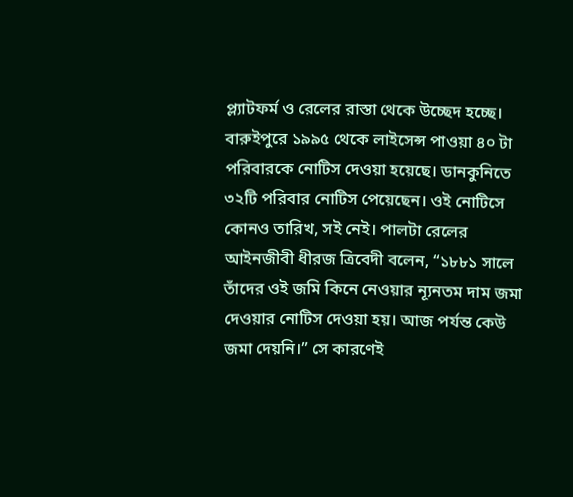প্ল্যাটফর্ম ও রেলের রাস্তা থেকে উচ্ছেদ হচ্ছে। বারুইপুরে ১৯৯৫ থেকে লাইসেন্স পাওয়া ৪০ টা পরিবারকে নোটিস দেওয়া হয়েছে। ডানকুনিতে ৩২টি পরিবার নোটিস পেয়েছেন। ওই নোটিসে কোনও তারিখ, সই নেই। পালটা রেলের আইনজীবী ধীরজ ত্রিবেদী বলেন, “১৮৮১ সালে তাঁদের ওই জমি কিনে নেওয়ার ন্যূনতম দাম জমা দেওয়ার নোটিস দেওয়া হয়। আজ পর্যন্ত কেউ জমা দেয়নি।” সে কারণেই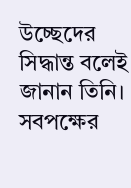উচ্ছেদের সিদ্ধান্ত বলেই জানান তিনি। সবপক্ষের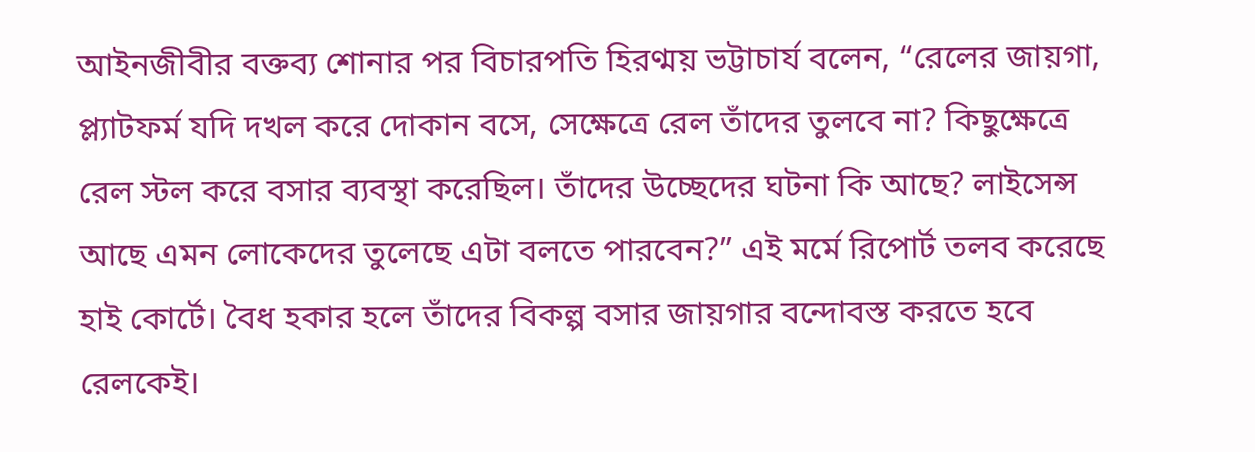আইনজীবীর বক্তব্য শোনার পর বিচারপতি হিরণ্ময় ভট্টাচার্য বলেন, “রেলের জায়গা, প্ল্যাটফর্ম যদি দখল করে দোকান বসে, সেক্ষেত্রে রেল তাঁদের তুলবে না? কিছুক্ষেত্রে রেল স্টল করে বসার ব্যবস্থা করেছিল। তাঁদের উচ্ছেদের ঘটনা কি আছে? লাইসেন্স আছে এমন লোকেদের তুলেছে এটা বলতে পারবেন?” এই মর্মে রিপোর্ট তলব করেছে হাই কোর্টে। বৈধ হকার হলে তাঁদের বিকল্প বসার জায়গার বন্দোবস্ত করতে হবে রেলকেই।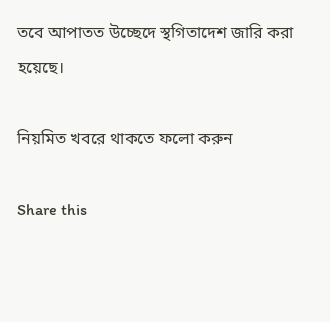তবে আপাতত উচ্ছেদে স্থগিতাদেশ জারি করা হয়েছে।

নিয়মিত খবরে থাকতে ফলো করুন

Share this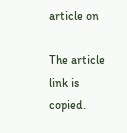article on

The article link is copied.